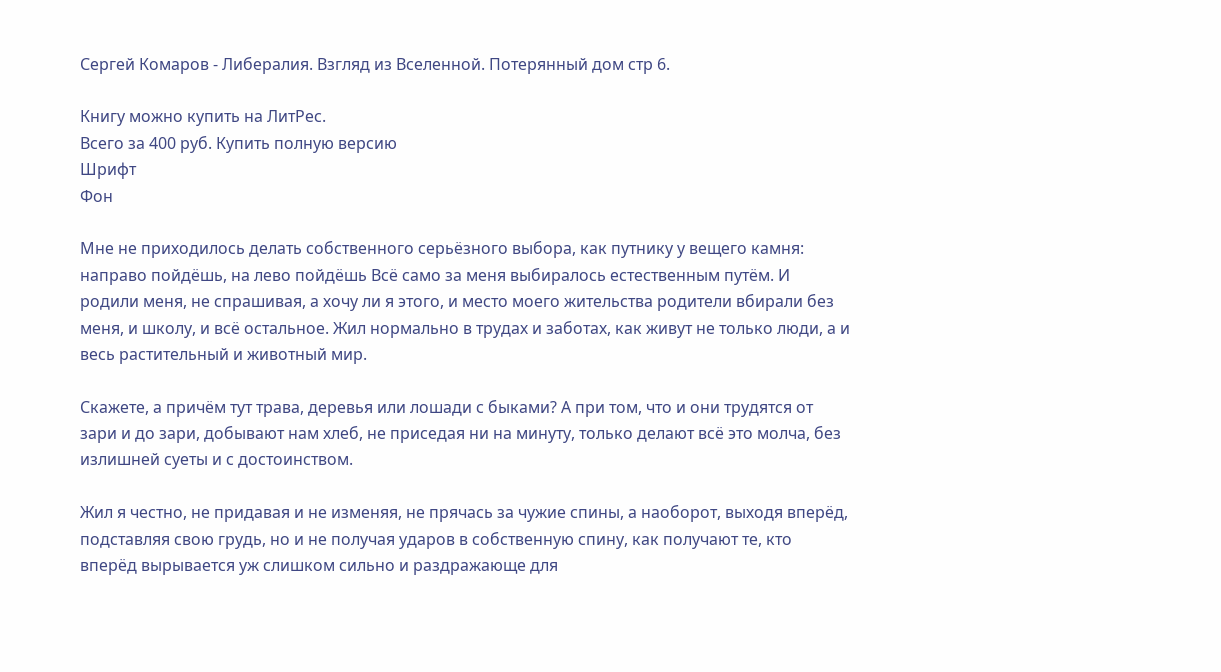Сергей Комаров - Либералия. Взгляд из Вселенной. Потерянный дом стр 6.

Книгу можно купить на ЛитРес.
Всего за 400 руб. Купить полную версию
Шрифт
Фон

Мне не приходилось делать собственного серьёзного выбора, как путнику у вещего камня: направо пойдёшь, на лево пойдёшь Всё само за меня выбиралось естественным путём. И родили меня, не спрашивая, а хочу ли я этого, и место моего жительства родители вбирали без меня, и школу, и всё остальное. Жил нормально в трудах и заботах, как живут не только люди, а и весь растительный и животный мир.

Скажете, а причём тут трава, деревья или лошади с быками? А при том, что и они трудятся от зари и до зари, добывают нам хлеб, не приседая ни на минуту, только делают всё это молча, без излишней суеты и с достоинством.

Жил я честно, не придавая и не изменяя, не прячась за чужие спины, а наоборот, выходя вперёд, подставляя свою грудь, но и не получая ударов в собственную спину, как получают те, кто вперёд вырывается уж слишком сильно и раздражающе для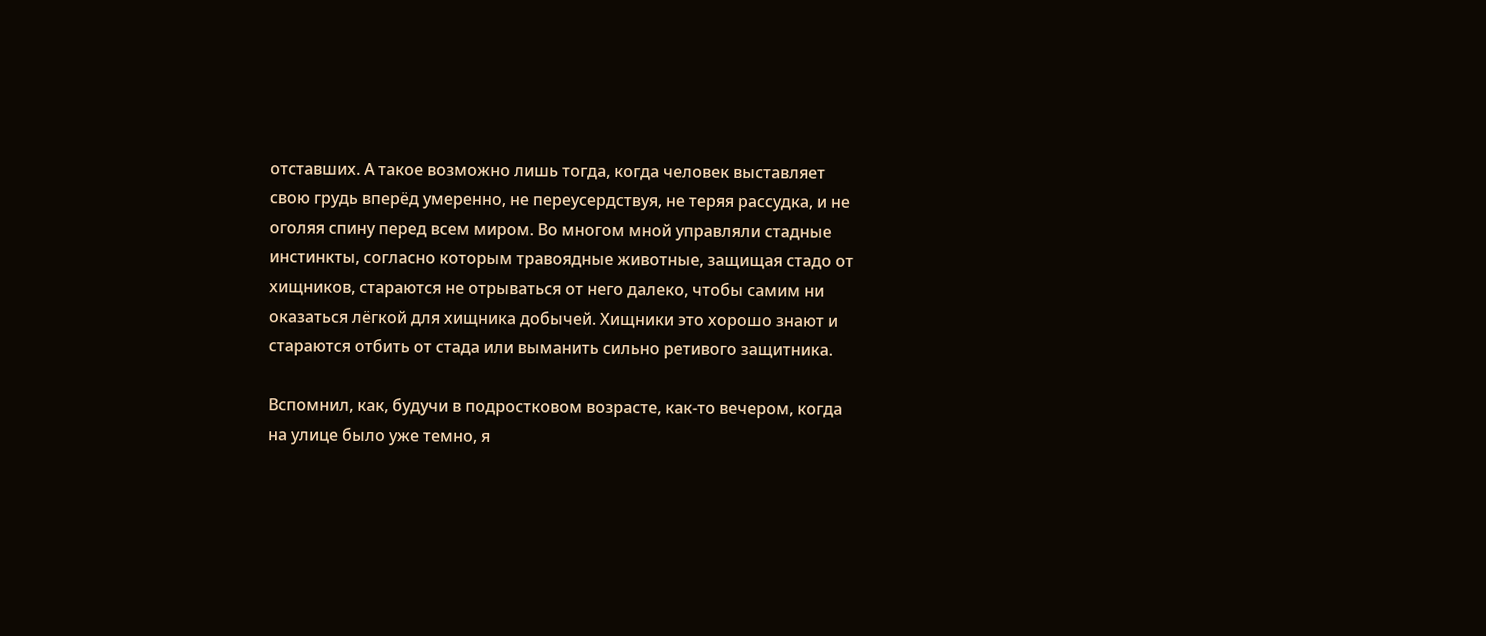отставших. А такое возможно лишь тогда, когда человек выставляет свою грудь вперёд умеренно, не переусердствуя, не теряя рассудка, и не оголяя спину перед всем миром. Во многом мной управляли стадные инстинкты, согласно которым травоядные животные, защищая стадо от хищников, стараются не отрываться от него далеко, чтобы самим ни оказаться лёгкой для хищника добычей. Хищники это хорошо знают и стараются отбить от стада или выманить сильно ретивого защитника.

Вспомнил, как, будучи в подростковом возрасте, как-то вечером, когда на улице было уже темно, я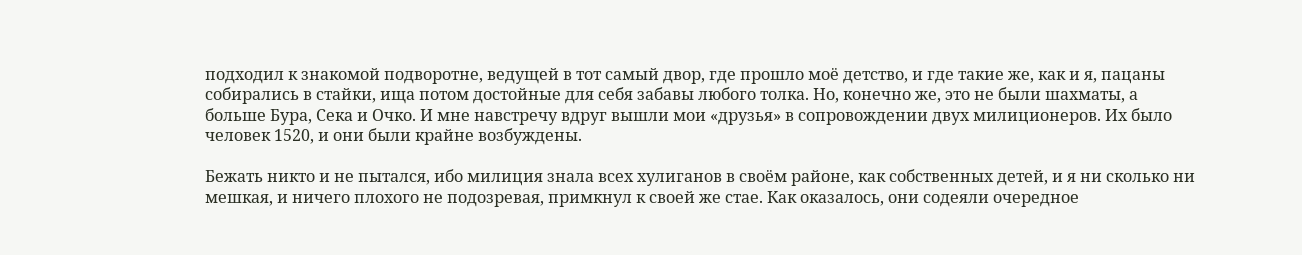подходил к знакомой подворотне, ведущей в тот самый двор, где прошло моё детство, и где такие же, как и я, пацаны собирались в стайки, ища потом достойные для себя забавы любого толка. Но, конечно же, это не были шахматы, а больше Бура, Сека и Очко. И мне навстречу вдруг вышли мои «друзья» в сопровождении двух милиционеров. Их было человек 1520, и они были крайне возбуждены.

Бежать никто и не пытался, ибо милиция знала всех хулиганов в своём районе, как собственных детей, и я ни сколько ни мешкая, и ничего плохого не подозревая, примкнул к своей же стае. Как оказалось, они содеяли очередное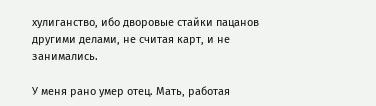хулиганство, ибо дворовые стайки пацанов другими делами, не считая карт, и не занимались.

У меня рано умер отец. Мать, работая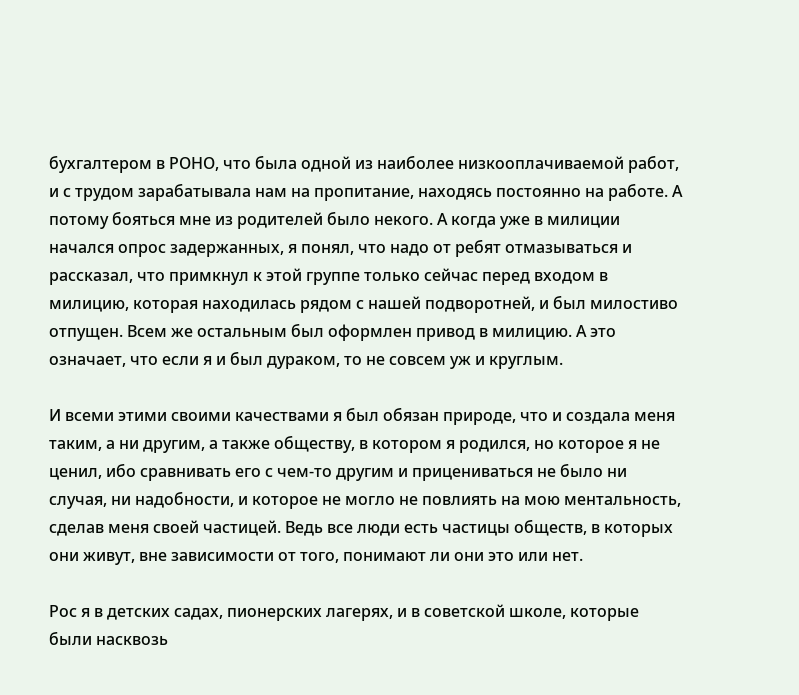бухгалтером в РОНО, что была одной из наиболее низкооплачиваемой работ, и с трудом зарабатывала нам на пропитание, находясь постоянно на работе. А потому бояться мне из родителей было некого. А когда уже в милиции начался опрос задержанных, я понял, что надо от ребят отмазываться и рассказал, что примкнул к этой группе только сейчас перед входом в милицию, которая находилась рядом с нашей подворотней, и был милостиво отпущен. Всем же остальным был оформлен привод в милицию. А это означает, что если я и был дураком, то не совсем уж и круглым.

И всеми этими своими качествами я был обязан природе, что и создала меня таким, а ни другим, а также обществу, в котором я родился, но которое я не ценил, ибо сравнивать его с чем-то другим и прицениваться не было ни случая, ни надобности, и которое не могло не повлиять на мою ментальность, сделав меня своей частицей. Ведь все люди есть частицы обществ, в которых они живут, вне зависимости от того, понимают ли они это или нет.

Рос я в детских садах, пионерских лагерях, и в советской школе, которые были насквозь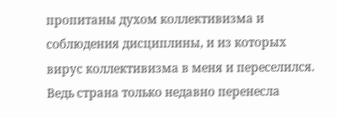пропитаны духом коллективизма и соблюдения дисциплины, и из которых вирус коллективизма в меня и переселился. Ведь страна только недавно перенесла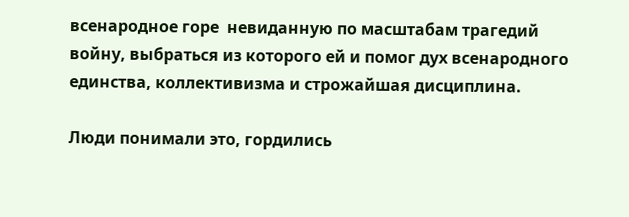всенародное горе  невиданную по масштабам трагедий войну, выбраться из которого ей и помог дух всенародного единства, коллективизма и строжайшая дисциплина.

Люди понимали это, гордились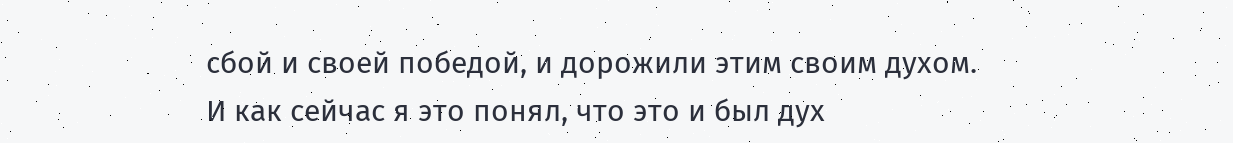сбой и своей победой, и дорожили этим своим духом. И как сейчас я это понял, что это и был дух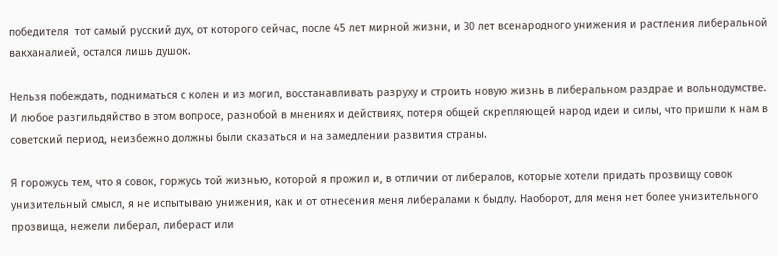победителя  тот самый русский дух, от которого сейчас, после 45 лет мирной жизни, и 30 лет всенародного унижения и растления либеральной вакханалией, остался лишь душок.

Нельзя побеждать, подниматься с колен и из могил, восстанавливать разруху и строить новую жизнь в либеральном раздрае и вольнодумстве. И любое разгильдяйство в этом вопросе, разнобой в мнениях и действиях, потеря общей скрепляющей народ идеи и силы, что пришли к нам в советский период, неизбежно должны были сказаться и на замедлении развития страны.

Я горожусь тем, что я совок, горжусь той жизнью, которой я прожил и, в отличии от либералов, которые хотели придать прозвищу совок унизительный смысл, я не испытываю унижения, как и от отнесения меня либералами к быдлу. Наоборот, для меня нет более унизительного прозвища, нежели либерал, либераст или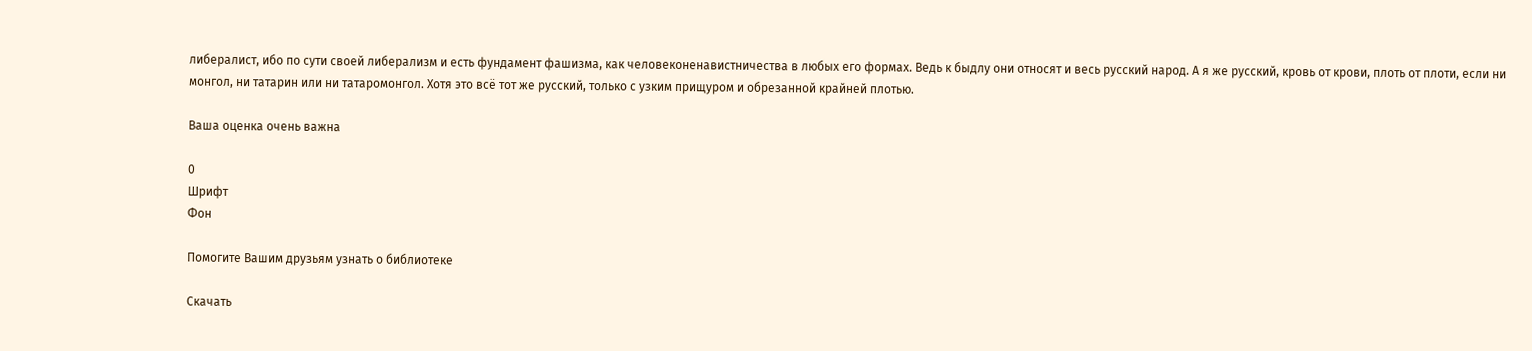либералист, ибо по сути своей либерализм и есть фундамент фашизма, как человеконенавистничества в любых его формах. Ведь к быдлу они относят и весь русский народ. А я же русский, кровь от крови, плоть от плоти, если ни монгол, ни татарин или ни татаромонгол. Хотя это всё тот же русский, только с узким прищуром и обрезанной крайней плотью.

Ваша оценка очень важна

0
Шрифт
Фон

Помогите Вашим друзьям узнать о библиотеке

Скачать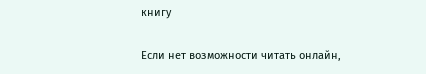книгу

Если нет возможности читать онлайн,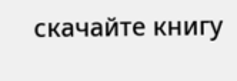скачайте книгу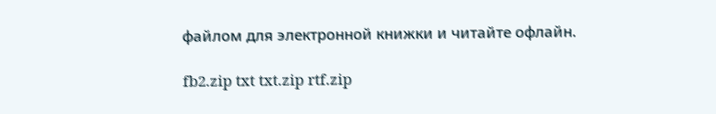файлом для электронной книжки и читайте офлайн.

fb2.zip txt txt.zip rtf.zip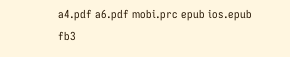a4.pdf a6.pdf mobi.prc epub ios.epub fb3